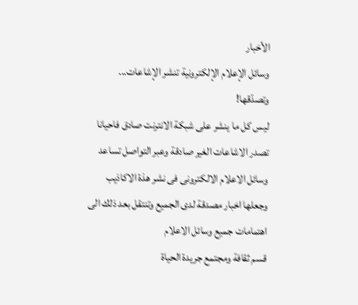الأخبار
وسائل الإعلام الإلكترونية تنشر الإشاعات... وتصدّقها!
ليس كل ما ينشر على شبكة الانترنت صادق فاحيانا تصدر الاشاعات الغير صادقة وعبر التواصل تساعد وسائل الاعلام الالكترونى فى نشر هذة الاكاذيب وجعلها اخبار مصدقة لدى الجميع وتنتقل بعد ذلك الى اهتمامات جميع وسائل الاعلام
قسم ثقافة ومجتمع جريدة الحياة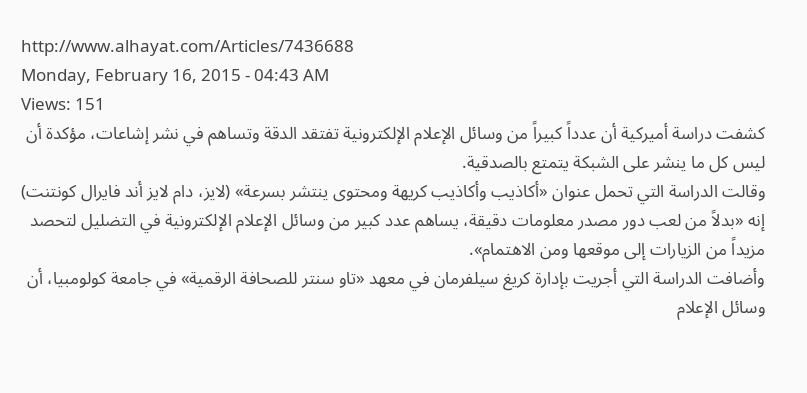http://www.alhayat.com/Articles/7436688
Monday, February 16, 2015 - 04:43 AM
Views: 151
كشفت دراسة أميركية أن عدداً كبيراً من وسائل الإعلام الإلكترونية تفتقد الدقة وتساهم في نشر إشاعات، مؤكدة أن ليس كل ما ينشر على الشبكة يتمتع بالصدقية.
وقالت الدراسة التي تحمل عنوان «أكاذيب وأكاذيب كريهة ومحتوى ينتشر بسرعة» (لايز، دام لايز أند فايرال كونتنت) إنه «بدلاً من لعب دور مصدر معلومات دقيقة، يساهم عدد كبير من وسائل الإعلام الإلكترونية في التضليل لتحصد مزيداً من الزيارات إلى موقعها ومن الاهتمام».
وأضافت الدراسة التي أجريت بإدارة كريغ سيلفرمان في معهد «تاو سنتر للصحافة الرقمية» في جامعة كولومبيا، أن وسائل الإعلام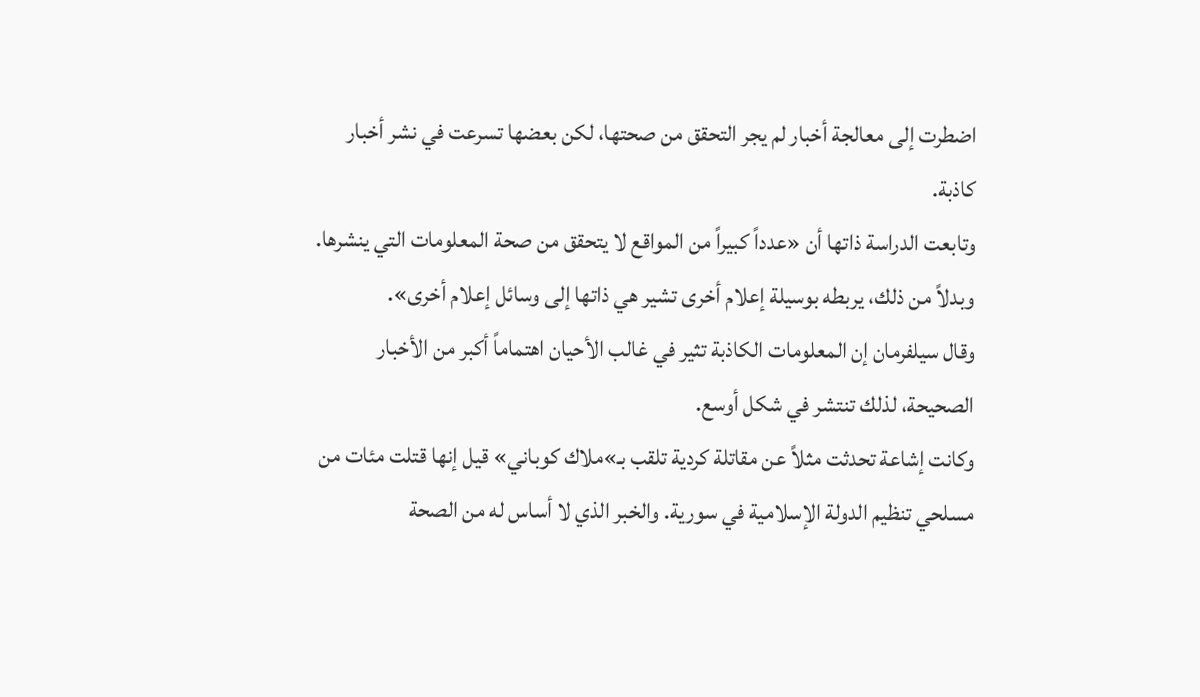اضطرت إلى معالجة أخبار لم يجر التحقق من صحتها، لكن بعضها تسرعت في نشر أخبار كاذبة.
وتابعت الدراسة ذاتها أن «عدداً كبيراً من المواقع لا يتحقق من صحة المعلومات التي ينشرها. وبدلاً من ذلك، يربطه بوسيلة إعلام أخرى تشير هي ذاتها إلى وسائل إعلام أخرى».
وقال سيلفرمان إن المعلومات الكاذبة تثير في غالب الأحيان اهتماماً أكبر من الأخبار الصحيحة، لذلك تنتشر في شكل أوسع.
وكانت إشاعة تحدثت مثلاً عن مقاتلة كردية تلقب بـ»ملاك كوباني» قيل إنها قتلت مئات من مسلحي تنظيم الدولة الإسلامية في سورية. والخبر الذي لا أساس له من الصحة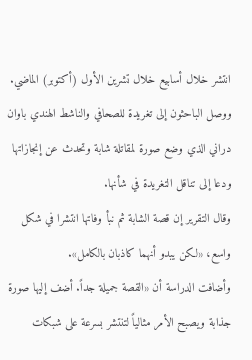انتشر خلال أسابيع خلال تشرين الأول (أكتوبر) الماضي.
ووصل الباحثون إلى تغريدة للصحافي والناشط الهندي باوان دراني الذي وضع صورة لمقاتلة شابة وتحدث عن إنجازاتها ودعا إلى تناقل التغريدة في شأنها.
وقال التقرير إن قصة الشابة ثم نبأ وفاتها انتشرا في شكل واسع، «لكن يبدو أنهما كاذبان بالكامل».
وأضافت الدراسة أن «القصة جميلة جداً. أضف إليها صورة جذابة ويصبح الأمر مثالياً لتنتشر بسرعة على شبكات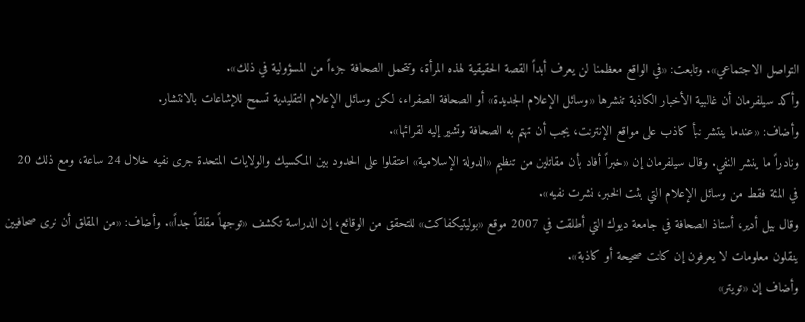التواصل الاجتماعي». وتابعت: «في الواقع معظمنا لن يعرف أبداً القصة الحقيقية لهذه المرأة، وتتحمل الصحافة جزءاً من المسؤولية في ذلك».
وأكد سيلفرمان أن غالبية الأخبار الكاذبة تنشرها «وسائل الإعلام الجديدة» أو الصحافة الصفراء، لكن وسائل الإعلام التقليدية تسمح للإشاعات بالانتشار.
وأضاف: «عندما ينتشر نبأ كاذب على مواقع الإنترنت، يجب أن تهتم به الصحافة وتشير إليه لقرائها».
ونادراً ما ينشر النفي. وقال سيلفرمان إن «خبراً أفاد بأن مقاتلين من تنظيم «الدولة الإسلامية» اعتقلوا على الحدود بين المكسيك والولايات المتحدة جرى نفيه خلال 24 ساعة، ومع ذلك 20 في المئة فقط من وسائل الإعلام التي بثت الخبر، نشرت نفيه».
وقال بيل أدير، أستاذ الصحافة في جامعة ديوك التي أطلقت في 2007 موقع «بوليتيكفاكت» للتحقق من الوقائع، إن الدراسة تكشف «توجهاً مقلقاً جداً». وأضاف: «من المقلق أن نرى صحافيين ينقلون معلومات لا يعرفون إن كانت صحيحة أو كاذبة».
وأضاف إن «تويتر»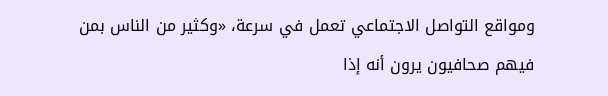ومواقع التواصل الاجتماعي تعمل في سرعة، «وكثير من الناس بمن فيهم صحافيون يرون أنه إذا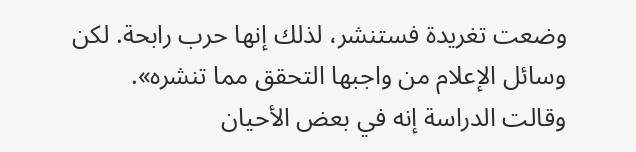وضعت تغريدة فستنشر، لذلك إنها حرب رابحة. لكن وسائل الإعلام من واجبها التحقق مما تنشره».
وقالت الدراسة إنه في بعض الأحيان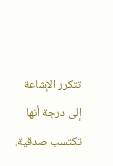تتكرر الإشاعة إلى درجة أنها تكتسب صدقية.